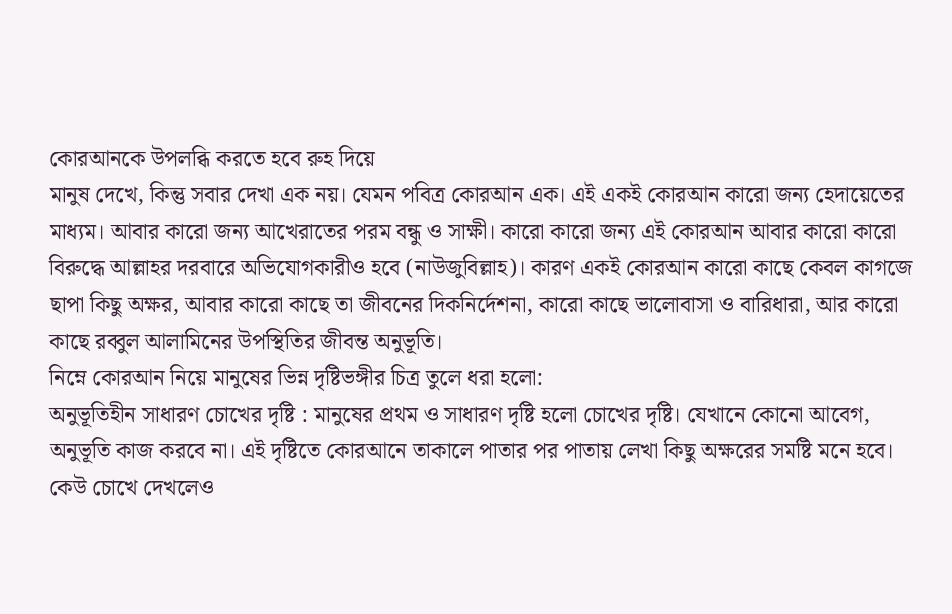কোরআনকে উপলব্ধি করতে হবে রুহ দিয়ে
মানুষ দেখে, কিন্তু সবার দেখা এক নয়। যেমন পবিত্র কোরআন এক। এই একই কোরআন কারো জন্য হেদায়েতের মাধ্যম। আবার কারো জন্য আখেরাতের পরম বন্ধু ও সাক্ষী। কারো কারো জন্য এই কোরআন আবার কারো কারো বিরুদ্ধে আল্লাহর দরবারে অভিযোগকারীও হবে (নাউজুবিল্লাহ)। কারণ একই কোরআন কারো কাছে কেবল কাগজে ছাপা কিছু অক্ষর, আবার কারো কাছে তা জীবনের দিকনির্দেশনা, কারো কাছে ভালোবাসা ও বারিধারা, আর কারো কাছে রব্বুল আলামিনের উপস্থিতির জীবন্ত অনুভূতি।
নিম্নে কোরআন নিয়ে মানুষের ভিন্ন দৃষ্টিভঙ্গীর চিত্র তুলে ধরা হলো:
অনুভূতিহীন সাধারণ চোখের দৃষ্টি : মানুষের প্রথম ও সাধারণ দৃষ্টি হলো চোখের দৃষ্টি। যেখানে কোনো আবেগ, অনুভূতি কাজ করবে না। এই দৃষ্টিতে কোরআনে তাকালে পাতার পর পাতায় লেখা কিছু অক্ষরের সমষ্টি মনে হবে। কেউ চোখে দেখলেও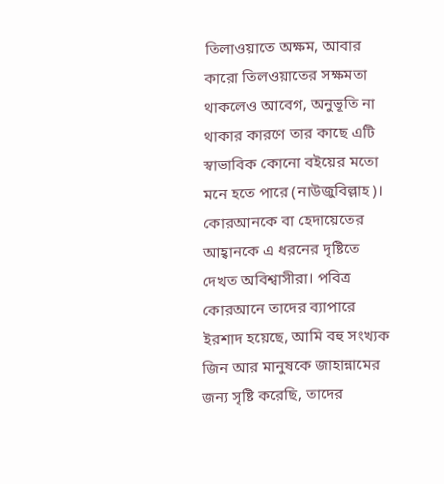তিলাওয়াতে অক্ষম, আবার কারো তিলওয়াতের সক্ষমতা থাকলেও আবেগ, অনুভূতি না থাকার কারণে তার কাছে এটি স্বাভাবিক কোনো বইয়ের মতো মনে হতে পারে (নাউজুবিল্লাহ)। কোরআনকে বা হেদায়েতের আহ্বানকে এ ধরনের দৃষ্টিতে দেখত অবিশ্বাসীরা। পবিত্র কোরআনে তাদের ব্যাপারে ইরশাদ হয়েছে, আমি বহু সংখ্যক জিন আর মানুষকে জাহান্নামের জন্য সৃষ্টি করেছি, তাদের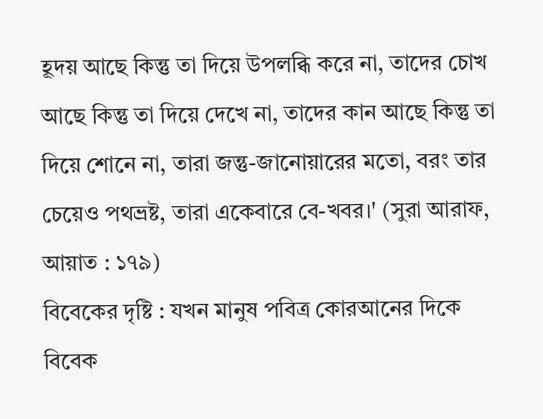হূদয় আছে কিন্তু তা দিয়ে উপলব্ধি করে না, তাদের চোখ আছে কিন্তু তা দিয়ে দেখে না, তাদের কান আছে কিন্তু তা দিয়ে শোনে না, তারা জন্তু-জানোয়ারের মতো, বরং তার চেয়েও পথভ্রষ্ট, তারা একেবারে বে-খবর।' (সুরা আরাফ, আয়াত : ১৭৯)
বিবেকের দৃষ্টি : যখন মানুষ পবিত্র কোরআনের দিকে বিবেক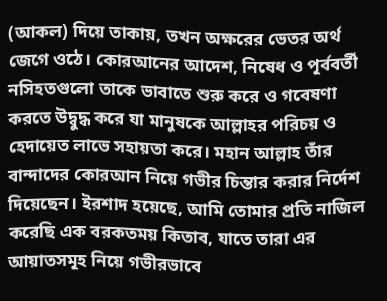(আকল) দিয়ে তাকায়, তখন অক্ষরের ভেতর অর্থ জেগে ওঠে। কোরআনের আদেশ, নিষেধ ও পূর্ববর্তী নসিহতগুলো তাকে ভাবাতে শুরু করে ও গবেষণা করতে উদ্বুদ্ধ করে যা মানুষকে আল্লাহর পরিচয় ও হেদায়েত লাভে সহায়তা করে। মহান আল্লাহ তাঁর বান্দাদের কোরআন নিয়ে গভীর চিন্তার করার নির্দেশ দিয়েছেন। ইরশাদ হয়েছে, আমি তোমার প্রতি নাজিল করেছি এক বরকতময় কিতাব, যাতে তারা এর আয়াতসমূহ নিয়ে গভীরভাবে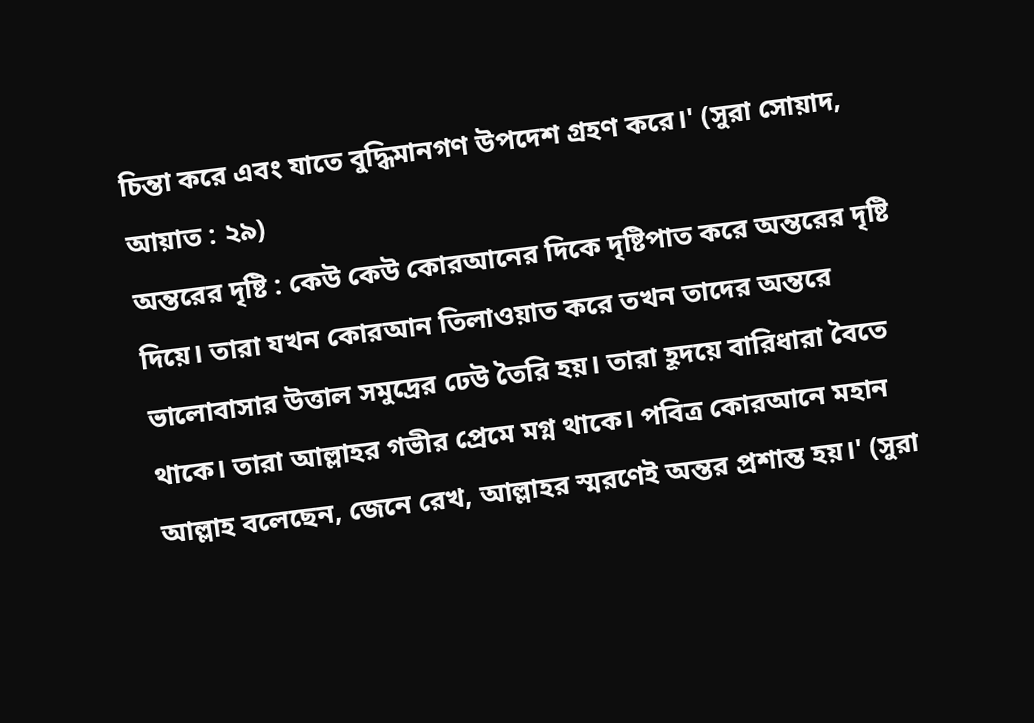চিন্তা করে এবং যাতে বুদ্ধিমানগণ উপদেশ গ্রহণ করে।' (সুরা সোয়াদ, আয়াত : ২৯)
অন্তরের দৃষ্টি : কেউ কেউ কোরআনের দিকে দৃষ্টিপাত করে অন্তরের দৃষ্টি দিয়ে। তারা যখন কোরআন তিলাওয়াত করে তখন তাদের অন্তরে ভালোবাসার উত্তাল সমুদ্রের ঢেউ তৈরি হয়। তারা হূদয়ে বারিধারা বৈতে থাকে। তারা আল্লাহর গভীর প্রেমে মগ্ন থাকে। পবিত্র কোরআনে মহান আল্লাহ বলেছেন, জেনে রেখ, আল্লাহর স্মরণেই অন্তর প্রশান্ত হয়।' (সুরা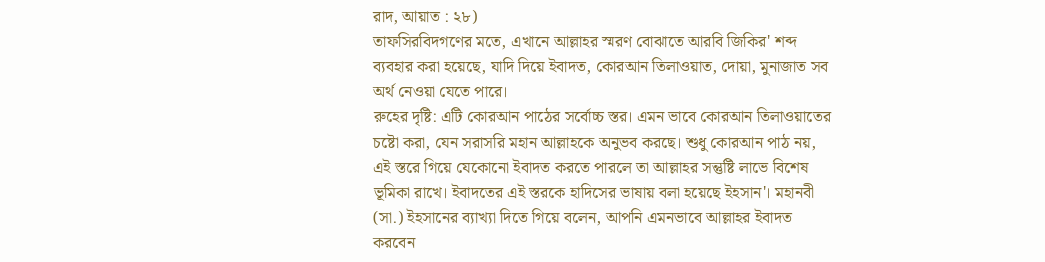রাদ, আয়াত : ২৮)
তাফসিরবিদগণের মতে, এখানে আল্লাহর স্মরণ বোঝাতে আরবি জিকির' শব্দ ব্যবহার করা হয়েছে, যাদি দিয়ে ইবাদত, কোরআন তিলাওয়াত, দোয়া, মুনাজাত সব অর্থ নেওয়া যেতে পারে।
রুহের দৃষ্টি: এটি কোরআন পাঠের সর্বোচ্চ স্তর। এমন ভাবে কোরআন তিলাওয়াতের চষ্টো করা, যেন সরাসরি মহান আল্লাহকে অনুভব করছে। শুধু কোরআন পাঠ নয়, এই স্তরে গিয়ে যেকোনো ইবাদত করতে পারলে তা আল্লাহর সন্তুষ্টি লাভে বিশেষ ভূমিকা রাখে। ইবাদতের এই স্তরকে হাদিসের ভাষায় বলা হয়েছে ইহসান'। মহানবী (সা.) ইহসানের ব্যাখ্যা দিতে গিয়ে বলেন, আপনি এমনভাবে আল্লাহর ইবাদত করবেন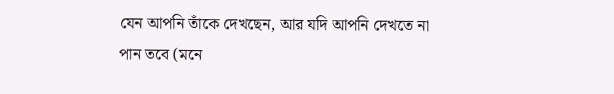যেন আপনি তাঁকে দেখছেন, আর যদি আপনি দেখতে না পান তবে (মনে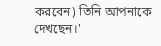করবেন) তিনি আপনাকে দেখছেন।'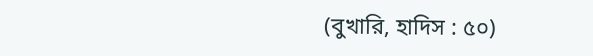(বুখারি, হাদিস : ৫০)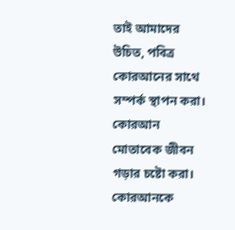তাই আমাদের উচিত, পবিত্র কোরআনের সাথে সম্পর্ক স্থাপন করা। কোরআন মোতাবেক জীবন গড়ার চষ্টো করা। কোরআনকে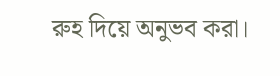রুহ দিয়ে অনুভব করা।